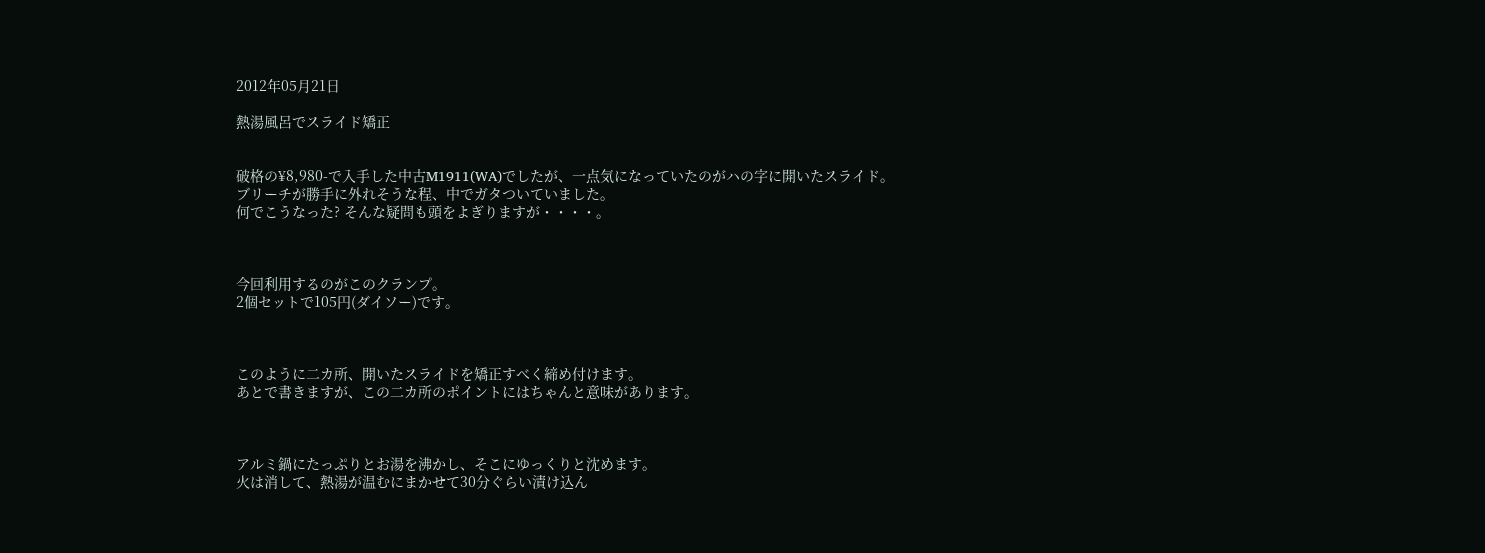2012年05月21日

熱湯風呂でスライド矯正


破格の¥8,980-で入手した中古M1911(WA)でしたが、一点気になっていたのがハの字に開いたスライド。
ブリーチが勝手に外れそうな程、中でガタついていました。
何でこうなった? そんな疑問も頭をよぎりますが・・・・。



今回利用するのがこのクランプ。
2個セットで105円(ダイソー)です。



このように二カ所、開いたスライドを矯正すべく締め付けます。
あとで書きますが、この二カ所のポイントにはちゃんと意味があります。



アルミ鍋にたっぷりとお湯を沸かし、そこにゆっくりと沈めます。
火は消して、熱湯が温むにまかせて30分ぐらい漬け込ん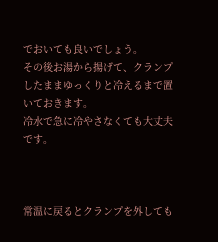でおいても良いでしょう。
その後お湯から揚げて、クランプしたままゆっくりと冷えるまで置いておきます。
冷水で急に冷やさなくても大丈夫です。



常温に戻るとクランプを外しても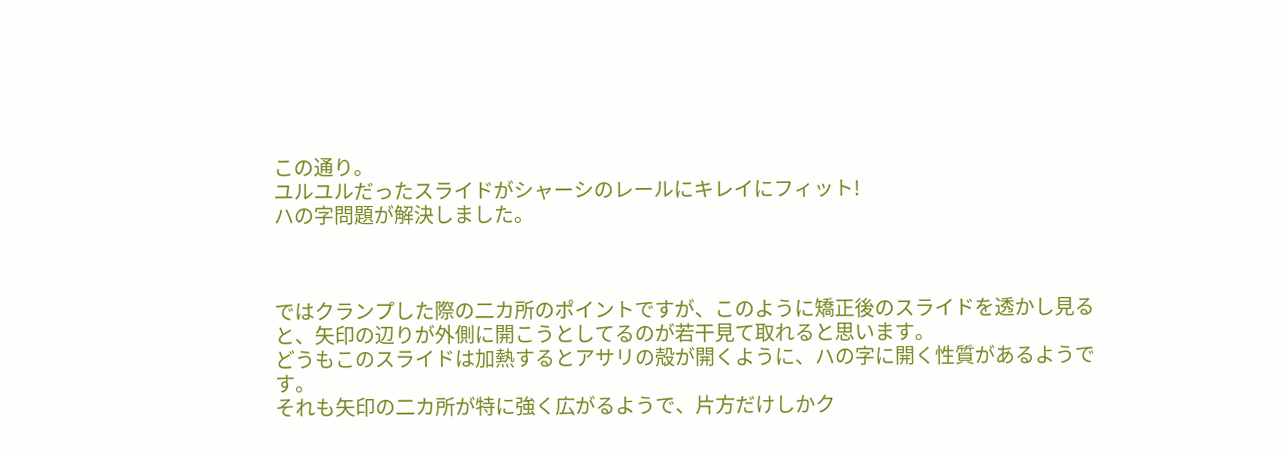この通り。
ユルユルだったスライドがシャーシのレールにキレイにフィット!
ハの字問題が解決しました。



ではクランプした際の二カ所のポイントですが、このように矯正後のスライドを透かし見ると、矢印の辺りが外側に開こうとしてるのが若干見て取れると思います。
どうもこのスライドは加熱するとアサリの殻が開くように、ハの字に開く性質があるようです。
それも矢印の二カ所が特に強く広がるようで、片方だけしかク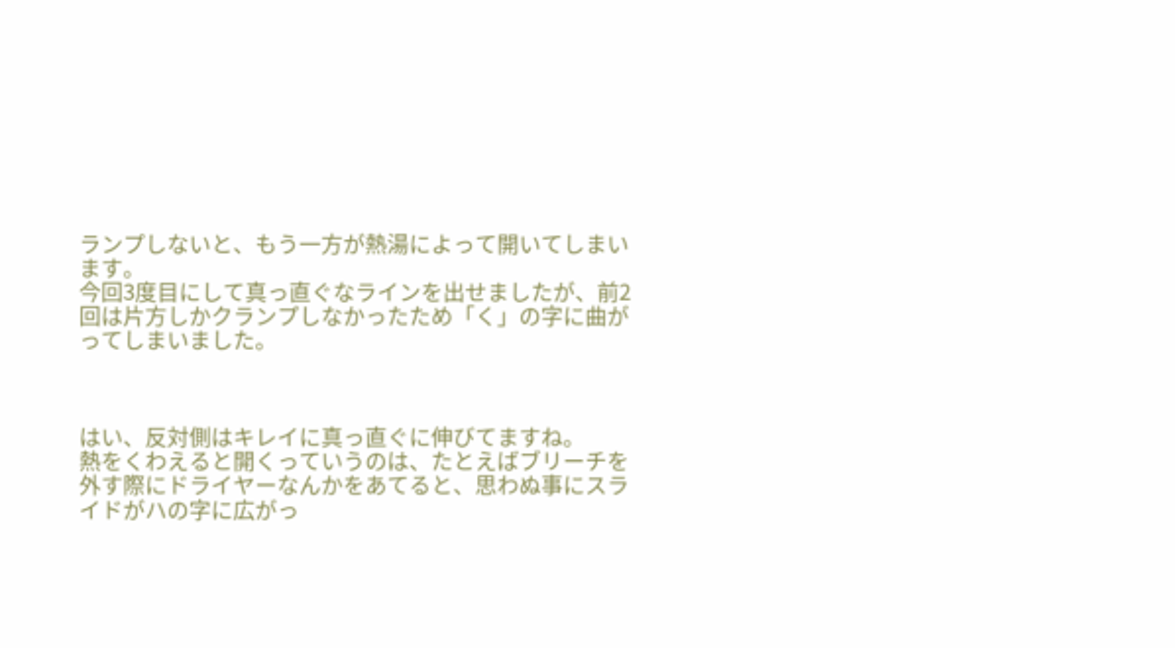ランプしないと、もう一方が熱湯によって開いてしまいます。
今回3度目にして真っ直ぐなラインを出せましたが、前2回は片方しかクランプしなかったため「く」の字に曲がってしまいました。



はい、反対側はキレイに真っ直ぐに伸びてますね。
熱をくわえると開くっていうのは、たとえばブリーチを外す際にドライヤーなんかをあてると、思わぬ事にスライドがハの字に広がっ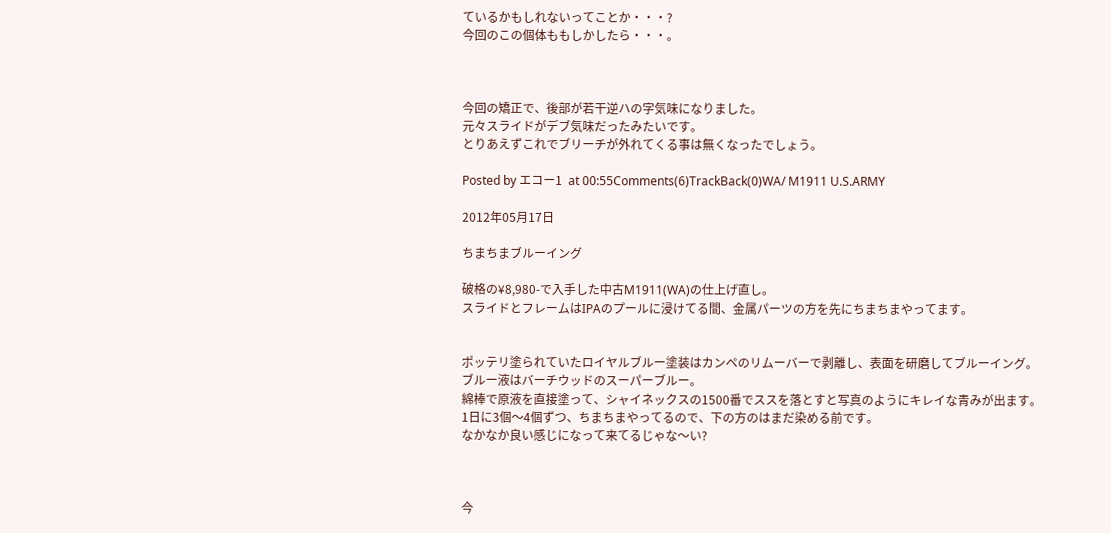ているかもしれないってことか・・・?
今回のこの個体ももしかしたら・・・。



今回の矯正で、後部が若干逆ハの字気味になりました。
元々スライドがデブ気味だったみたいです。
とりあえずこれでブリーチが外れてくる事は無くなったでしょう。

Posted by エコー1  at 00:55Comments(6)TrackBack(0)WA/ M1911 U.S.ARMY

2012年05月17日

ちまちまブルーイング

破格の¥8,980-で入手した中古M1911(WA)の仕上げ直し。
スライドとフレームはIPAのプールに浸けてる間、金属パーツの方を先にちまちまやってます。


ポッテリ塗られていたロイヤルブルー塗装はカンペのリムーバーで剥離し、表面を研磨してブルーイング。
ブルー液はバーチウッドのスーパーブルー。
綿棒で原液を直接塗って、シャイネックスの1500番でススを落とすと写真のようにキレイな青みが出ます。
1日に3個〜4個ずつ、ちまちまやってるので、下の方のはまだ染める前です。
なかなか良い感じになって来てるじゃな〜い?



今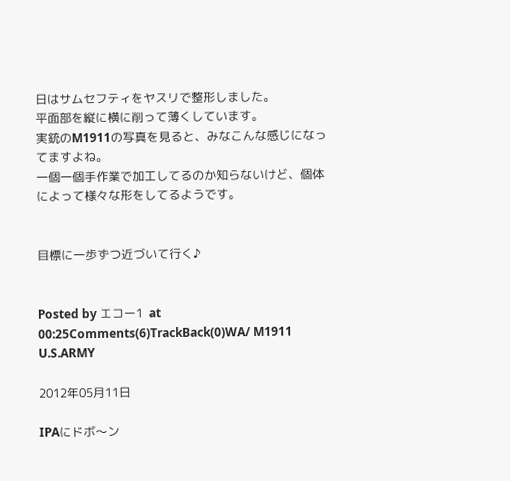日はサムセフティをヤスリで整形しました。
平面部を縦に横に削って薄くしています。
実銃のM1911の写真を見ると、みなこんな感じになってますよね。
一個一個手作業で加工してるのか知らないけど、個体によって様々な形をしてるようです。


目標に一歩ずつ近づいて行く♪


Posted by エコー1  at 00:25Comments(6)TrackBack(0)WA/ M1911 U.S.ARMY

2012年05月11日

IPAにドボ〜ン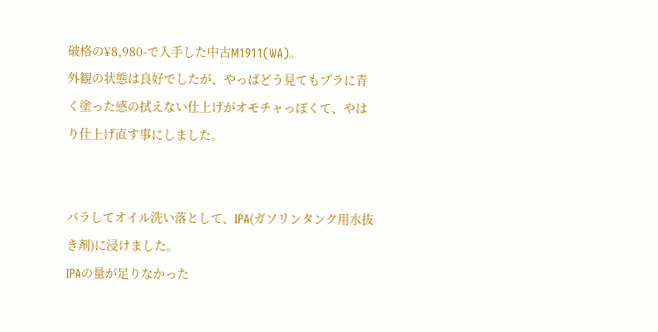破格の¥8,980-で入手した中古M1911(WA)。
外観の状態は良好でしたが、やっぱどう見てもプラに青く塗った感の拭えない仕上げがオモチャっぽくて、やはり仕上げ直す事にしました。


バラしてオイル洗い落として、IPA(ガソリンタンク用水抜き剤)に浸けました。
IPAの量が足りなかった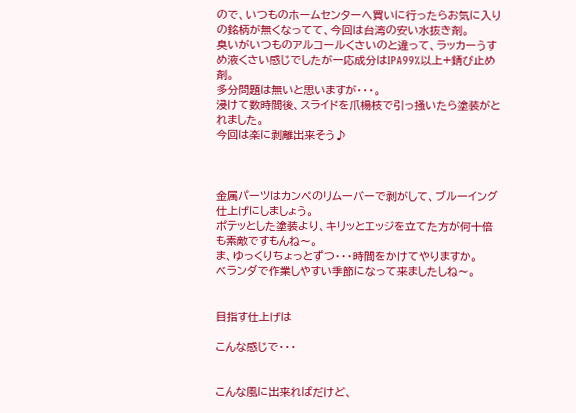ので、いつものホームセンターへ買いに行ったらお気に入りの銘柄が無くなってて、今回は台湾の安い水抜き剤。
臭いがいつものアルコールくさいのと違って、ラッカーうすめ液くさい感じでしたが一応成分はIPA99%以上+錆び止め剤。
多分問題は無いと思いますが・・・。
浸けて数時間後、スライドを爪楊枝で引っ掻いたら塗装がとれました。
今回は楽に剥離出来そう♪



金属パーツはカンペのリムーバーで剥がして、ブルーイング仕上げにしましょう。
ポテッとした塗装より、キリッとエッジを立てた方が何十倍も素敵ですもんね〜。
ま、ゆっくりちょっとずつ・・・時間をかけてやりますか。
ベランダで作業しやすい季節になって来ましたしね〜。


目指す仕上げは

こんな感じで・・・


こんな風に出来ればだけど、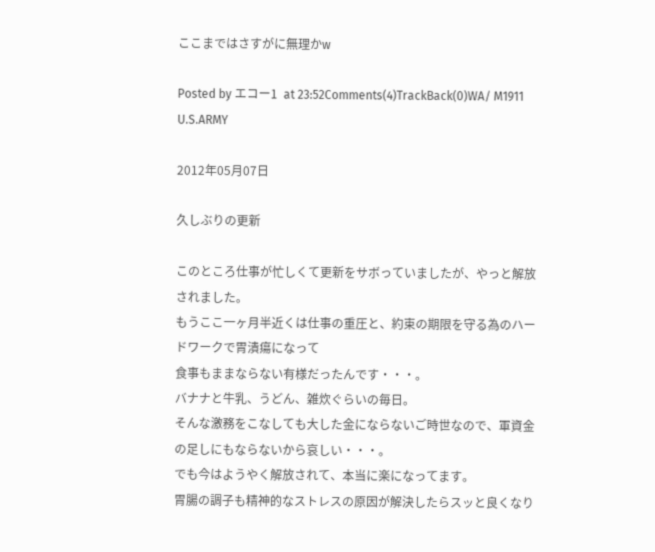ここまではさすがに無理かw

Posted by エコー1  at 23:52Comments(4)TrackBack(0)WA/ M1911 U.S.ARMY

2012年05月07日

久しぶりの更新

このところ仕事が忙しくて更新をサボっていましたが、やっと解放されました。
もうここ一ヶ月半近くは仕事の重圧と、約束の期限を守る為のハードワークで胃潰瘍になって
食事もままならない有様だったんです・・・。
バナナと牛乳、うどん、雑炊ぐらいの毎日。
そんな激務をこなしても大した金にならないご時世なので、軍資金の足しにもならないから哀しい・・・。
でも今はようやく解放されて、本当に楽になってます。
胃腸の調子も精神的なストレスの原因が解決したらスッと良くなり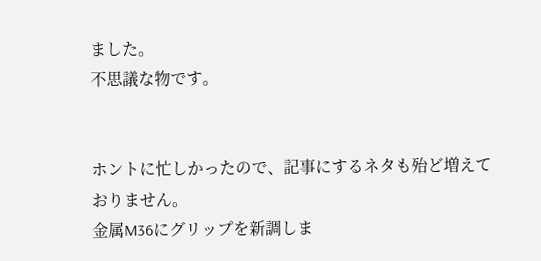ました。
不思議な物です。


ホントに忙しかったので、記事にするネタも殆ど増えておりません。
金属M36にグリップを新調しま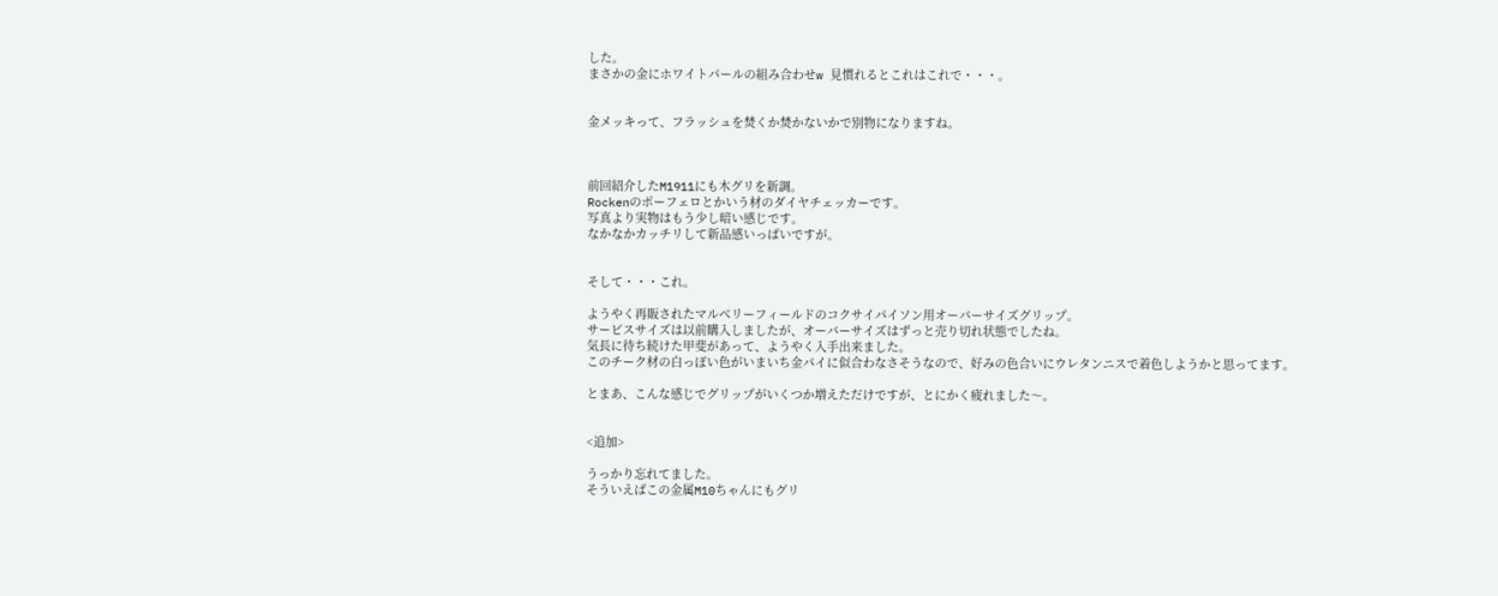した。
まさかの金にホワイトパールの組み合わせw 見慣れるとこれはこれで・・・。


金メッキって、フラッシュを焚くか焚かないかで別物になりますね。



前回紹介したM1911にも木グリを新調。
Rockenのポーフェロとかいう材のダイヤチェッカーです。
写真より実物はもう少し暗い感じです。
なかなかカッチリして新品感いっぱいですが。


そして・・・これ。

ようやく再販されたマルベリーフィールドのコクサイパイソン用オーバーサイズグリップ。
サービスサイズは以前購入しましたが、オーバーサイズはずっと売り切れ状態でしたね。
気長に待ち続けた甲斐があって、ようやく入手出来ました。
このチーク材の白っぽい色がいまいち金パイに似合わなさそうなので、好みの色合いにウレタンニスで着色しようかと思ってます。

とまあ、こんな感じでグリップがいくつか増えただけですが、とにかく疲れました〜。


<追加>

うっかり忘れてました。
そういえばこの金属M10ちゃんにもグリ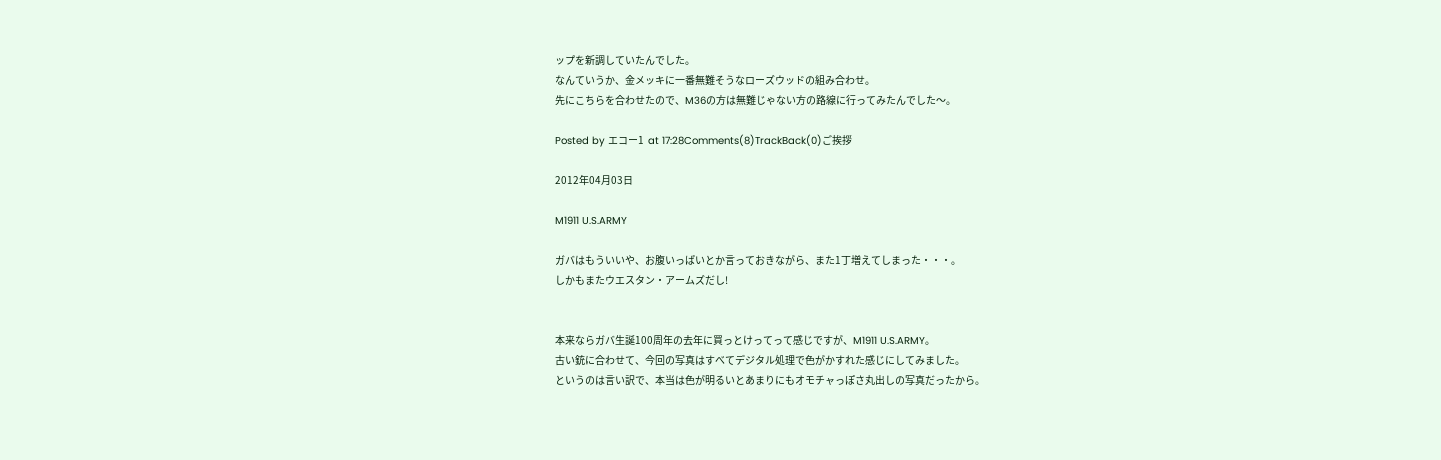ップを新調していたんでした。
なんていうか、金メッキに一番無難そうなローズウッドの組み合わせ。
先にこちらを合わせたので、M36の方は無難じゃない方の路線に行ってみたんでした〜。

Posted by エコー1  at 17:28Comments(8)TrackBack(0)ご挨拶

2012年04月03日

M1911 U.S.ARMY

ガバはもういいや、お腹いっぱいとか言っておきながら、また1丁増えてしまった・・・。
しかもまたウエスタン・アームズだし!


本来ならガバ生誕100周年の去年に買っとけってって感じですが、M1911 U.S.ARMY。
古い銃に合わせて、今回の写真はすべてデジタル処理で色がかすれた感じにしてみました。
というのは言い訳で、本当は色が明るいとあまりにもオモチャっぽさ丸出しの写真だったから。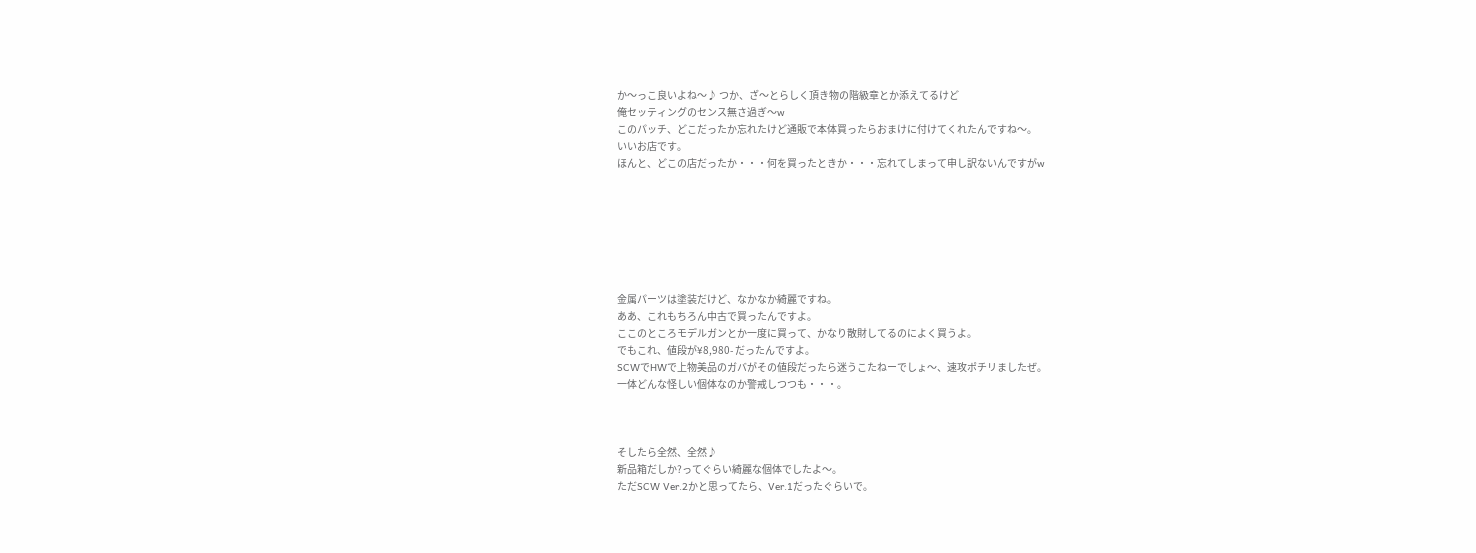か〜っこ良いよね〜♪ つか、ざ〜とらしく頂き物の階級章とか添えてるけど
俺セッティングのセンス無さ過ぎ〜w
このパッチ、どこだったか忘れたけど通販で本体買ったらおまけに付けてくれたんですね〜。
いいお店です。
ほんと、どこの店だったか・・・何を買ったときか・・・忘れてしまって申し訳ないんですがw







金属パーツは塗装だけど、なかなか綺麗ですね。
ああ、これもちろん中古で買ったんですよ。
ここのところモデルガンとか一度に買って、かなり散財してるのによく買うよ。
でもこれ、値段が¥8,980- だったんですよ。
SCWでHWで上物美品のガバがその値段だったら迷うこたねーでしょ〜、速攻ポチリましたぜ。
一体どんな怪しい個体なのか警戒しつつも・・・。



そしたら全然、全然♪
新品箱だしか?ってぐらい綺麗な個体でしたよ〜。
ただSCW Ver.2かと思ってたら、Ver.1だったぐらいで。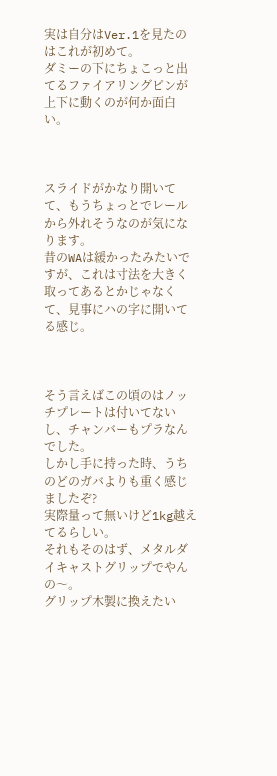実は自分はVer.1を見たのはこれが初めて。
ダミーの下にちょこっと出てるファイアリングピンが上下に動くのが何か面白い。



スライドがかなり開いてて、もうちょっとでレールから外れそうなのが気になります。
昔のWAは緩かったみたいですが、これは寸法を大きく取ってあるとかじゃなくて、見事にハの字に開いてる感じ。



そう言えばこの頃のはノッチプレートは付いてないし、チャンバーもプラなんでした。
しかし手に持った時、うちのどのガバよりも重く感じましたぞ?
実際量って無いけど1kg越えてるらしい。
それもそのはず、メタルダイキャストグリップでやんの〜。
グリップ木製に換えたい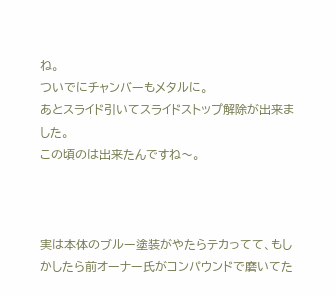ね。
ついでにチャンバーもメタルに。
あとスライド引いてスライドストップ解除が出来ました。
この頃のは出来たんですね〜。



実は本体のブルー塗装がやたらテカってて、もしかしたら前オーナー氏がコンパウンドで磨いてた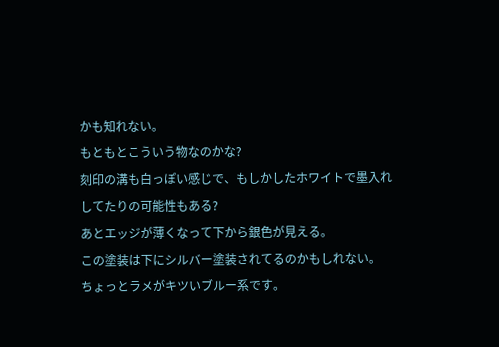かも知れない。
もともとこういう物なのかな?
刻印の溝も白っぽい感じで、もしかしたホワイトで墨入れしてたりの可能性もある?
あとエッジが薄くなって下から銀色が見える。
この塗装は下にシルバー塗装されてるのかもしれない。
ちょっとラメがキツいブルー系です。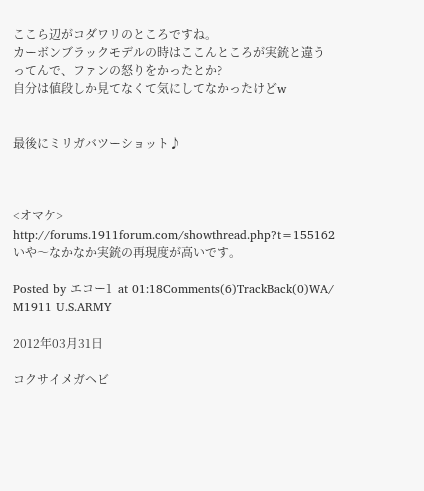ここら辺がコダワリのところですね。
カーボンブラックモデルの時はここんところが実銃と違うってんで、ファンの怒りをかったとか?
自分は値段しか見てなくて気にしてなかったけどw


最後にミリガバツーショット♪



<オマケ>
http://forums.1911forum.com/showthread.php?t=155162
いや〜なかなか実銃の再現度が高いです。

Posted by エコー1  at 01:18Comments(6)TrackBack(0)WA/ M1911 U.S.ARMY

2012年03月31日

コクサイメガヘビ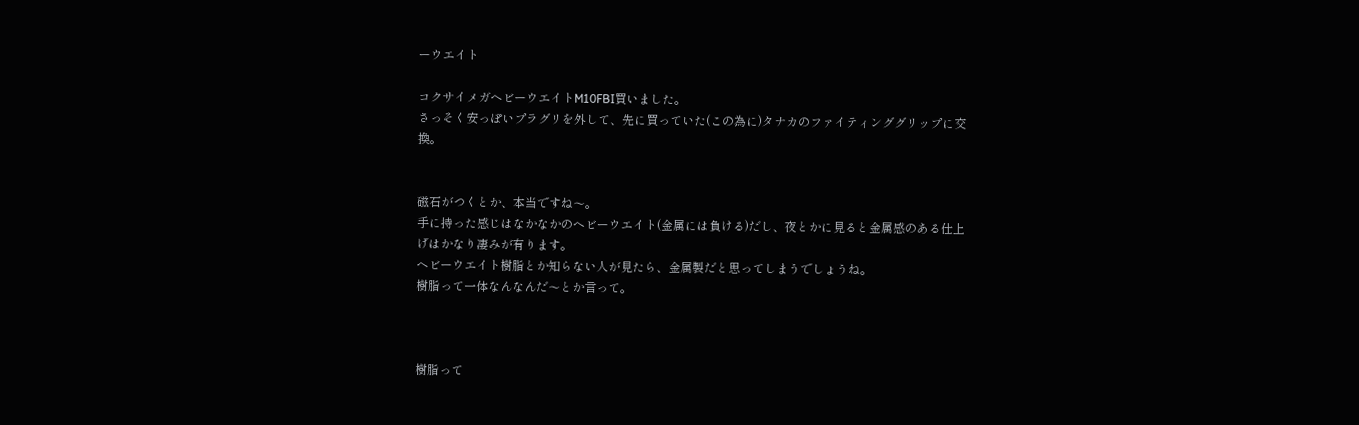ーウエイト

コクサイメガヘビーウエイトM10FBI買いました。
さっそく安っぽいプラグリを外して、先に買っていた(この為に)タナカのファイティンググリップに交換。


磁石がつくとか、本当ですね〜。
手に持った感じはなかなかのヘビーウエイト(金属には負ける)だし、夜とかに見ると金属感のある仕上げはかなり凄みが有ります。
ヘビーウエイト樹脂とか知らない人が見たら、金属製だと思ってしまうでしょうね。
樹脂って一体なんなんだ〜とか言って。



樹脂って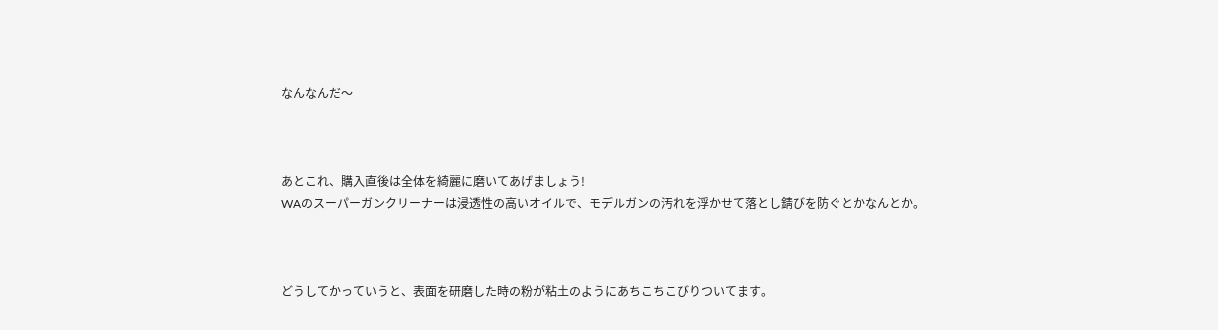なんなんだ〜



あとこれ、購入直後は全体を綺麗に磨いてあげましょう!
WAのスーパーガンクリーナーは浸透性の高いオイルで、モデルガンの汚れを浮かせて落とし錆びを防ぐとかなんとか。



どうしてかっていうと、表面を研磨した時の粉が粘土のようにあちこちこびりついてます。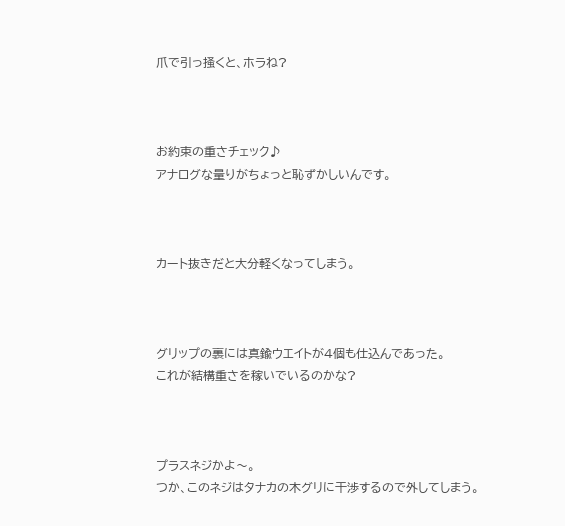爪で引っ掻くと、ホラね?



お約束の重さチェック♪
アナログな量りがちょっと恥ずかしいんです。



カート抜きだと大分軽くなってしまう。



グリップの裏には真鍮ウエイトが4個も仕込んであった。
これが結構重さを稼いでいるのかな?



プラスネジかよ〜。
つか、このネジはタナカの木グリに干渉するので外してしまう。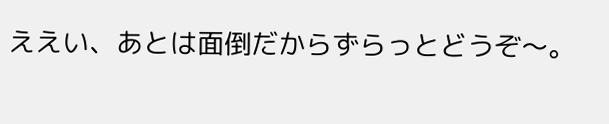ええい、あとは面倒だからずらっとどうぞ〜。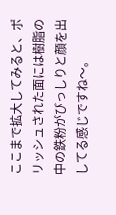ここまで拡大してみると、ポリッシュされた面には樹脂の中の鉄粉がびっしりと顔を出してる感じですね〜。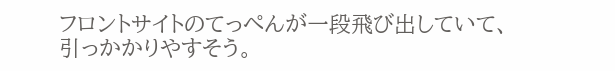フロントサイトのてっぺんが一段飛び出していて、引っかかりやすそう。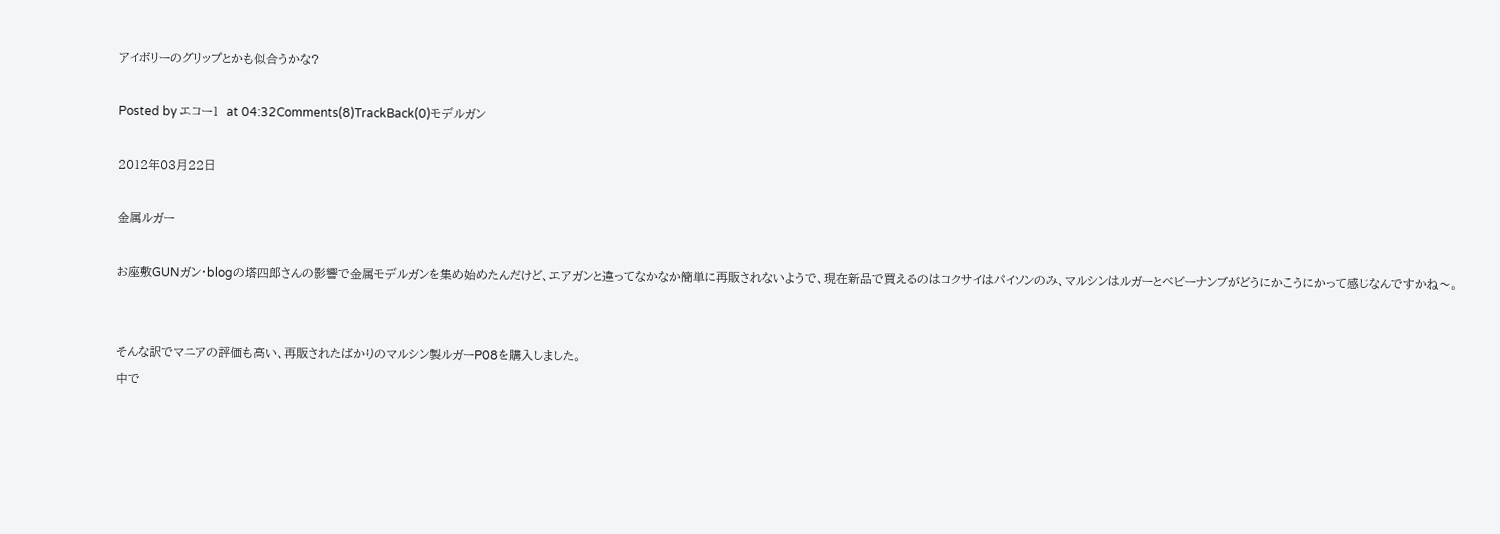アイボリーのグリップとかも似合うかな?

Posted by エコー1  at 04:32Comments(8)TrackBack(0)モデルガン

2012年03月22日

金属ルガー

お座敷GUNガン・blogの塔四郎さんの影響で金属モデルガンを集め始めたんだけど、エアガンと違ってなかなか簡単に再販されないようで、現在新品で買えるのはコクサイはパイソンのみ、マルシンはルガーとベビーナンブがどうにかこうにかって感じなんですかね〜。


そんな訳でマニアの評価も高い、再販されたばかりのマルシン製ルガーP08を購入しました。
中で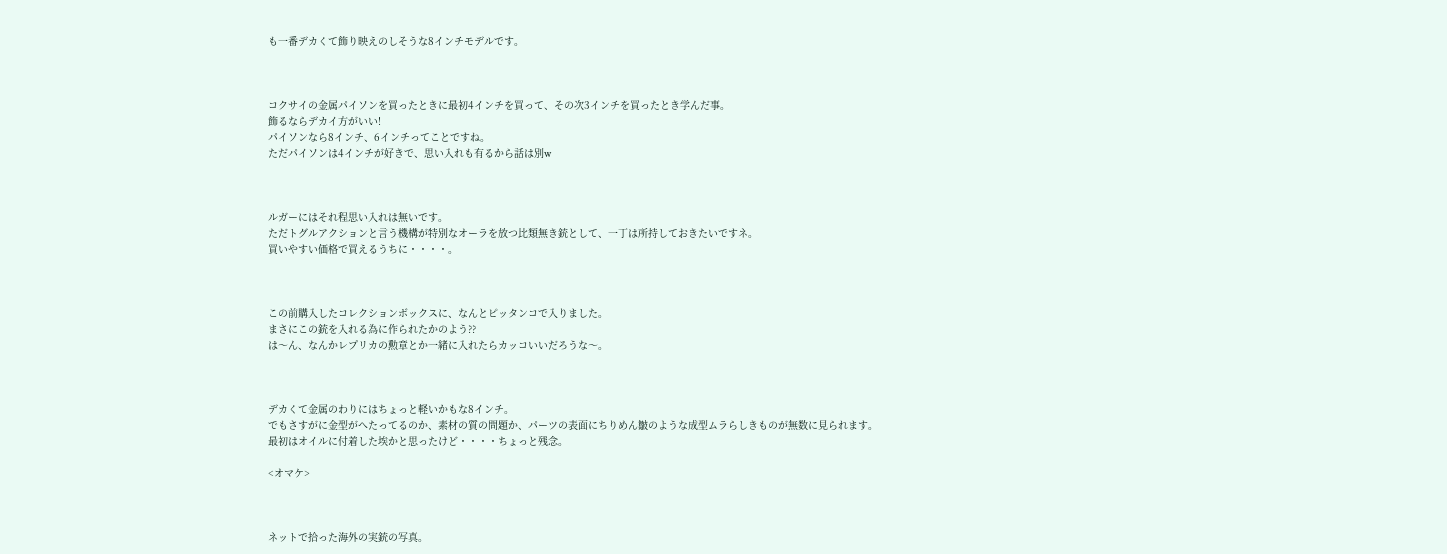も一番デカくて飾り映えのしそうな8インチモデルです。



コクサイの金属パイソンを買ったときに最初4インチを買って、その次3インチを買ったとき学んだ事。
飾るならデカイ方がいい!
パイソンなら8インチ、6インチってことですね。
ただパイソンは4インチが好きで、思い入れも有るから話は別w



ルガーにはそれ程思い入れは無いです。
ただトグルアクションと言う機構が特別なオーラを放つ比類無き銃として、一丁は所持しておきたいですネ。
買いやすい価格で買えるうちに・・・・。



この前購入したコレクションボックスに、なんとピッタンコで入りました。
まさにこの銃を入れる為に作られたかのよう??
は〜ん、なんかレプリカの勲章とか一緒に入れたらカッコいいだろうな〜。



デカくて金属のわりにはちょっと軽いかもな8インチ。
でもさすがに金型がへたってるのか、素材の質の問題か、パーツの表面にちりめん皺のような成型ムラらしきものが無数に見られます。
最初はオイルに付着した埃かと思ったけど・・・・ちょっと残念。

<オマケ>



ネットで拾った海外の実銃の写真。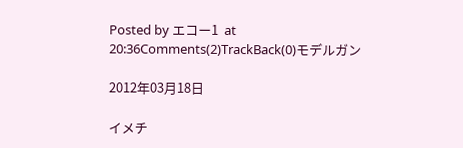Posted by エコー1  at 20:36Comments(2)TrackBack(0)モデルガン

2012年03月18日

イメチ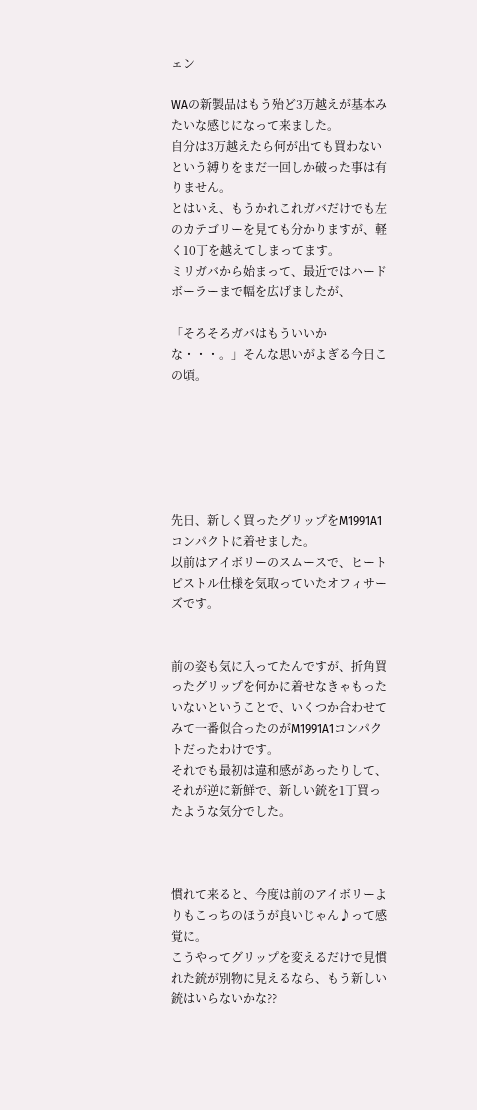ェン

WAの新製品はもう殆ど3万越えが基本みたいな感じになって来ました。
自分は3万越えたら何が出ても買わないという縛りをまだ一回しか破った事は有りません。
とはいえ、もうかれこれガバだけでも左のカテゴリーを見ても分かりますが、軽く10丁を越えてしまってます。
ミリガバから始まって、最近ではハードボーラーまで幅を広げましたが、

「そろそろガバはもういいかな・・・。」そんな思いがよぎる今日この頃。






先日、新しく買ったグリップをM1991A1コンパクトに着せました。
以前はアイボリーのスムースで、ヒートピストル仕様を気取っていたオフィサーズです。


前の姿も気に入ってたんですが、折角買ったグリップを何かに着せなきゃもったいないということで、いくつか合わせてみて一番似合ったのがM1991A1コンパクトだったわけです。
それでも最初は違和感があったりして、それが逆に新鮮で、新しい銃を1丁買ったような気分でした。



慣れて来ると、今度は前のアイボリーよりもこっちのほうが良いじゃん♪って感覚に。
こうやってグリップを変えるだけで見慣れた銃が別物に見えるなら、もう新しい銃はいらないかな??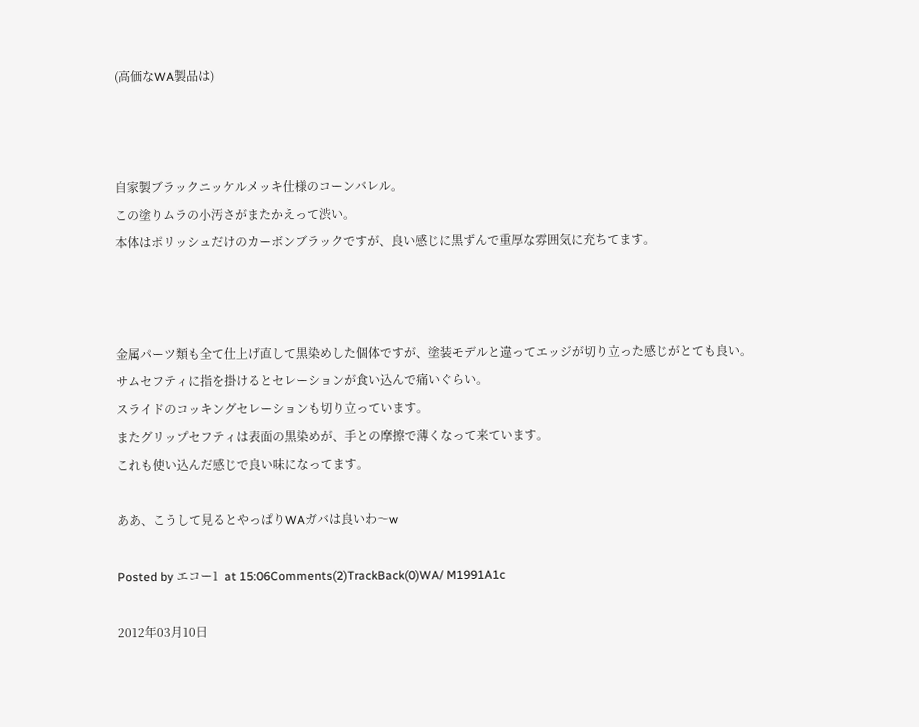(高価なWA製品は)



自家製ブラックニッケルメッキ仕様のコーンバレル。
この塗りムラの小汚さがまたかえって渋い。
本体はポリッシュだけのカーボンブラックですが、良い感じに黒ずんで重厚な雰囲気に充ちてます。



金属パーツ類も全て仕上げ直して黒染めした個体ですが、塗装モデルと違ってエッジが切り立った感じがとても良い。
サムセフティに指を掛けるとセレーションが食い込んで痛いぐらい。
スライドのコッキングセレーションも切り立っています。
またグリップセフティは表面の黒染めが、手との摩擦で薄くなって来ています。
これも使い込んだ感じで良い味になってます。

ああ、こうして見るとやっぱりWAガバは良いわ〜w

Posted by エコー1  at 15:06Comments(2)TrackBack(0)WA/ M1991A1c

2012年03月10日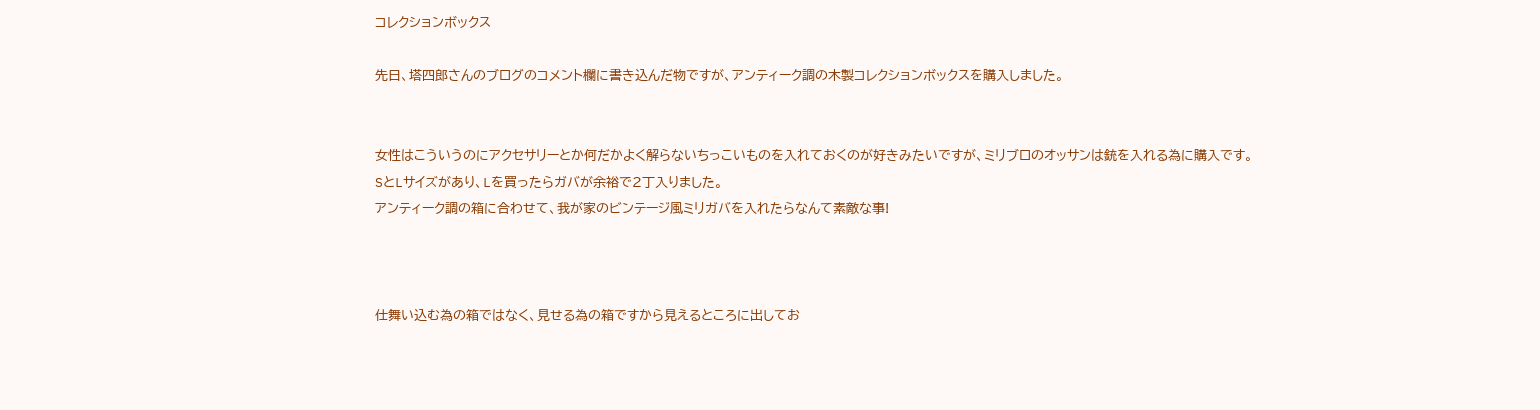コレクションボックス

先日、塔四郎さんのブログのコメント欄に書き込んだ物ですが、アンティーク調の木製コレクションボックスを購入しました。


女性はこういうのにアクセサリーとか何だかよく解らないちっこいものを入れておくのが好きみたいですが、ミリブロのオッサンは銃を入れる為に購入です。
SとLサイズがあり、Lを買ったらガバが余裕で2丁入りました。
アンティーク調の箱に合わせて、我が家のビンテージ風ミリガバを入れたらなんて素敵な事!



仕舞い込む為の箱ではなく、見せる為の箱ですから見えるところに出してお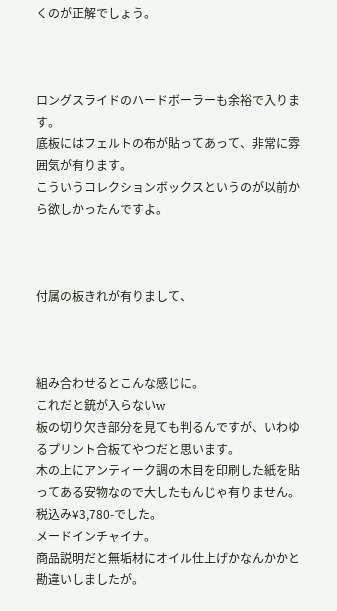くのが正解でしょう。



ロングスライドのハードボーラーも余裕で入ります。
底板にはフェルトの布が貼ってあって、非常に雰囲気が有ります。
こういうコレクションボックスというのが以前から欲しかったんですよ。



付属の板きれが有りまして、



組み合わせるとこんな感じに。
これだと銃が入らないw
板の切り欠き部分を見ても判るんですが、いわゆるプリント合板てやつだと思います。
木の上にアンティーク調の木目を印刷した紙を貼ってある安物なので大したもんじゃ有りません。
税込み¥3,780-でした。
メードインチャイナ。
商品説明だと無垢材にオイル仕上げかなんかかと勘違いしましたが。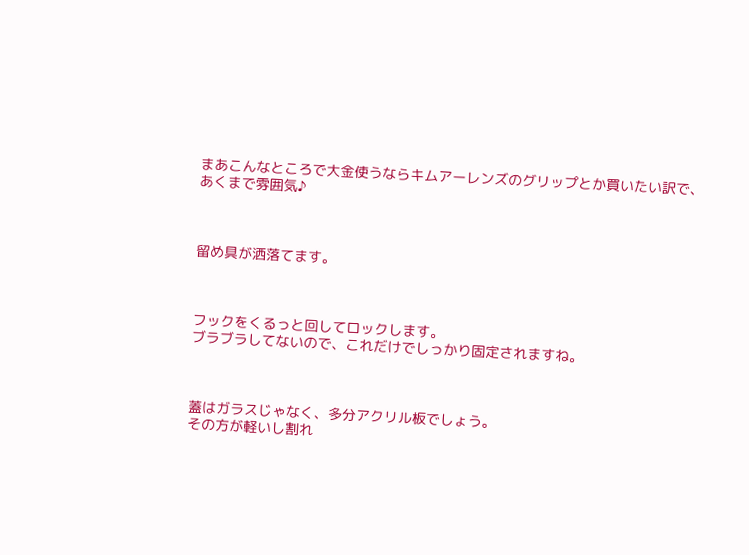まあこんなところで大金使うならキムアーレンズのグリップとか買いたい訳で、あくまで雰囲気♪



留め具が洒落てます。



フックをくるっと回してロックします。
ブラブラしてないので、これだけでしっかり固定されますね。



蓋はガラスじゃなく、多分アクリル板でしょう。
その方が軽いし割れ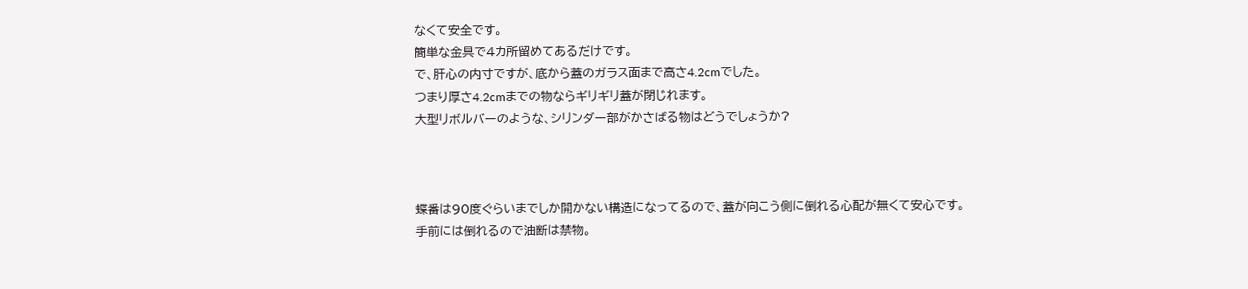なくて安全です。
簡単な金具で4カ所留めてあるだけです。
で、肝心の内寸ですが、底から蓋のガラス面まで高さ4.2cmでした。
つまり厚さ4.2cmまでの物ならギリギリ蓋が閉じれます。
大型リボルバーのような、シリンダー部がかさばる物はどうでしょうか?



蝶番は90度ぐらいまでしか開かない構造になってるので、蓋が向こう側に倒れる心配が無くて安心です。
手前には倒れるので油断は禁物。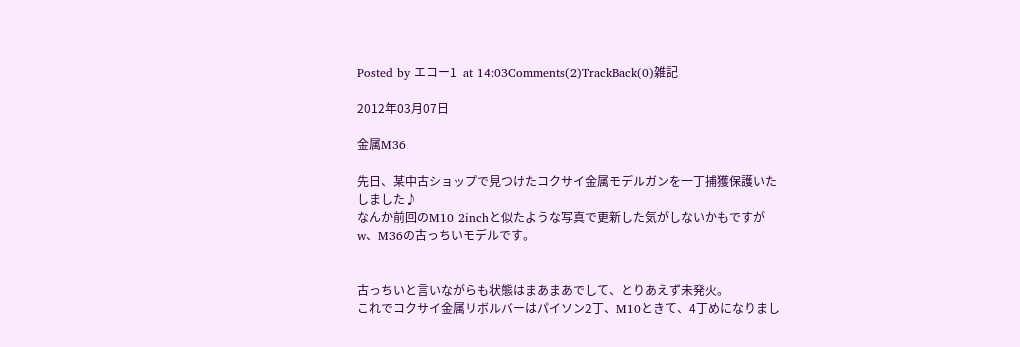Posted by エコー1  at 14:03Comments(2)TrackBack(0)雑記

2012年03月07日

金属M36

先日、某中古ショップで見つけたコクサイ金属モデルガンを一丁捕獲保護いたしました♪
なんか前回のM10 2inchと似たような写真で更新した気がしないかもですがw、M36の古っちいモデルです。


古っちいと言いながらも状態はまあまあでして、とりあえず未発火。
これでコクサイ金属リボルバーはパイソン2丁、M10ときて、4丁めになりまし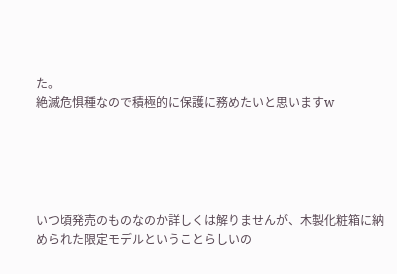た。
絶滅危惧種なので積極的に保護に務めたいと思いますw





いつ頃発売のものなのか詳しくは解りませんが、木製化粧箱に納められた限定モデルということらしいの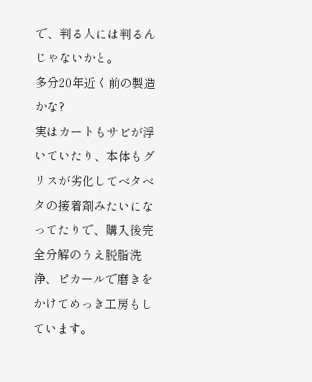で、判る人には判るんじゃないかと。
多分20年近く前の製造かな?
実はカートもサビが浮いていたり、本体もグリスが劣化してベタベタの接着剤みたいになってたりで、購入後完全分解のうえ脱脂洗浄、ピカールで磨きをかけてめっき工房もしています。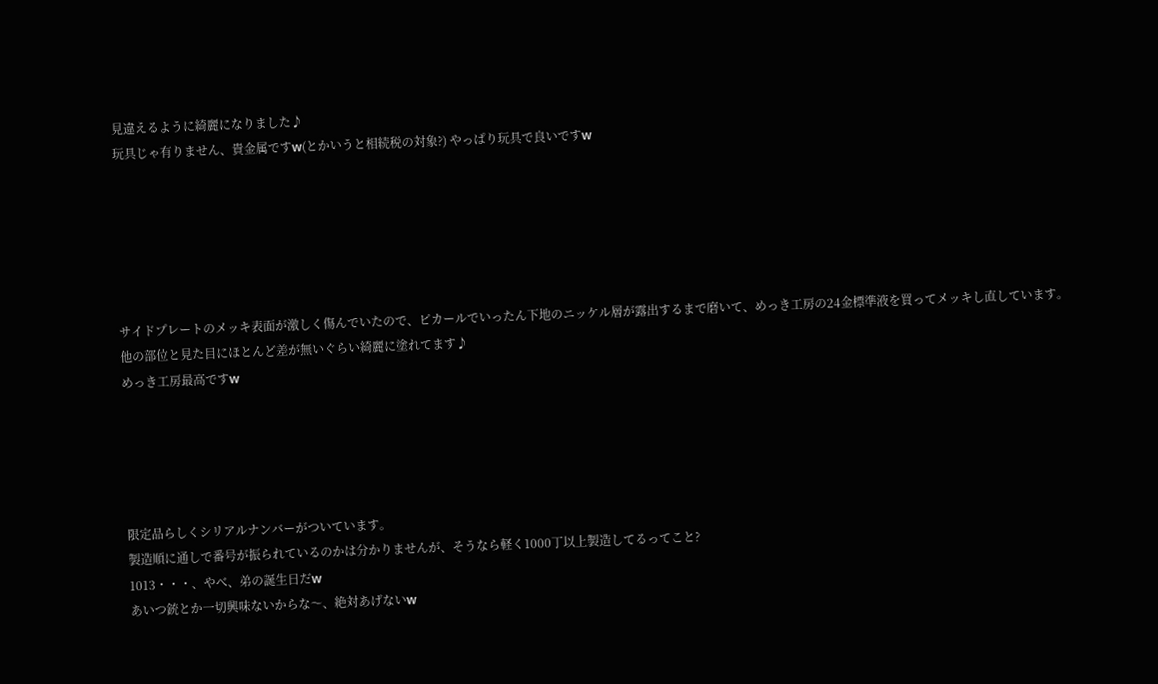見違えるように綺麗になりました♪
玩具じゃ有りません、貴金属ですw(とかいうと相続税の対象?) やっぱり玩具で良いですw






サイドプレートのメッキ表面が激しく傷んでいたので、ピカールでいったん下地のニッケル層が露出するまで磨いて、めっき工房の24金標準液を買ってメッキし直しています。
他の部位と見た目にほとんど差が無いぐらい綺麗に塗れてます♪
めっき工房最高ですw





限定品らしくシリアルナンバーがついています。
製造順に通しで番号が振られているのかは分かりませんが、そうなら軽く1000丁以上製造してるってこと?
1013・・・、やべ、弟の誕生日だw
あいつ銃とか一切興味ないからな〜、絶対あげないw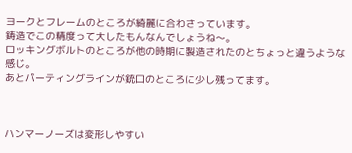ヨークとフレームのところが綺麗に合わさっています。
鋳造でこの精度って大したもんなんでしょうね〜。
ロッキングボルトのところが他の時期に製造されたのとちょっと違うような感じ。
あとパーティングラインが銃口のところに少し残ってます。



ハンマーノーズは変形しやすい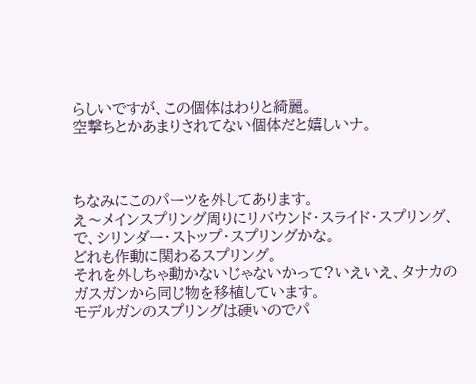らしいですが、この個体はわりと綺麗。
空撃ちとかあまりされてない個体だと嬉しいナ。



ちなみにこのパーツを外してあります。
え〜メインスプリング周りにリバウンド・スライド・スプリング、で、シリンダー・ストップ・スプリングかな。
どれも作動に関わるスプリング。
それを外しちゃ動かないじゃないかって?いえいえ、タナカのガスガンから同じ物を移植しています。
モデルガンのスプリングは硬いのでパ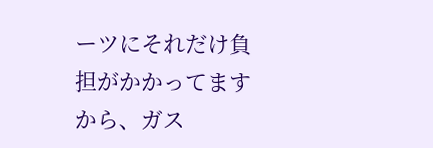ーツにそれだけ負担がかかってますから、ガス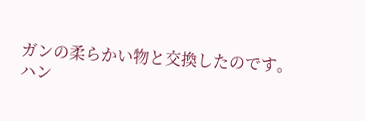ガンの柔らかい物と交換したのです。
ハン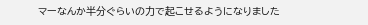マーなんか半分ぐらいの力で起こせるようになりました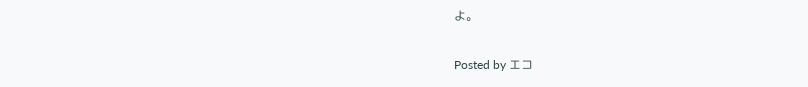よ。

Posted by エコ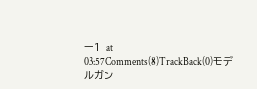ー1  at 03:57Comments(8)TrackBack(0)モデルガン